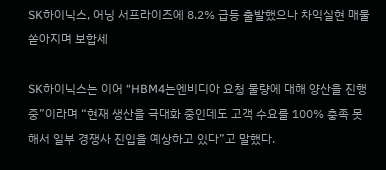SK하이닉스, 어닝 서프라이즈에 8.2% 급등 출발했으나 차익실현 매물 쏟아지며 보합세

SK하이닉스는 이어 “HBM4는엔비디아 요청 물량에 대해 양산을 진행 중”이라며 “현재 생산을 극대화 중인데도 고객 수요를 100% 충족 못해서 일부 경쟁사 진입을 예상하고 있다”고 말했다.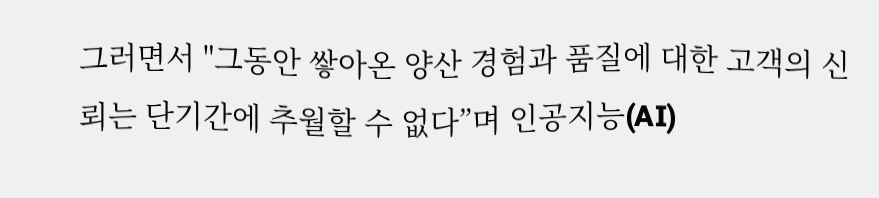그러면서 "그동안 쌓아온 양산 경험과 품질에 대한 고객의 신뢰는 단기간에 추월할 수 없다”며 인공지능(AI)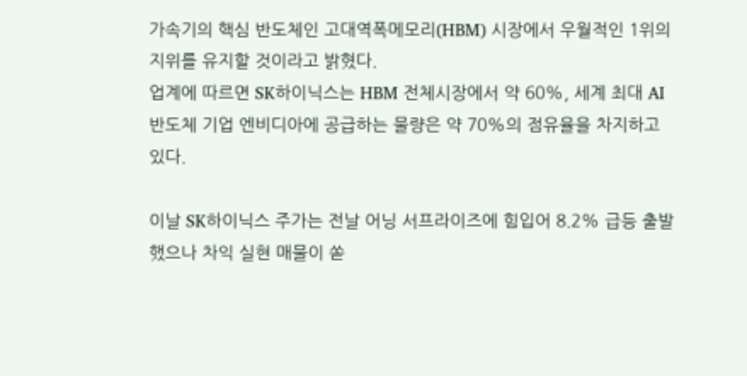가속기의 핵심 반도체인 고대역폭메모리(HBM) 시장에서 우월적인 1위의 지위를 유지할 것이라고 밝혔다.
업계에 따르면 SK하이닉스는 HBM 전체시장에서 약 60%, 세계 최대 AI반도체 기업 엔비디아에 공급하는 물량은 약 70%의 점유율을 차지하고 있다.

이날 SK하이닉스 주가는 전날 어닝 서프라이즈에 힘입어 8.2% 급등 출발했으나 차익 실현 매물이 쏟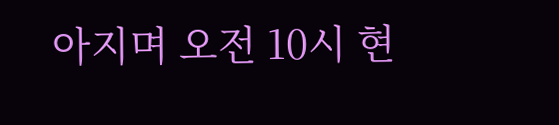아지며 오전 10시 현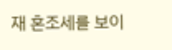재 혼조세를 보이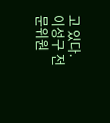고 있다.
이성구 전문위원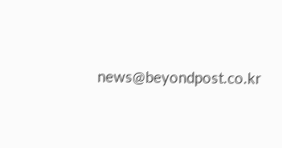news@beyondpost.co.kr